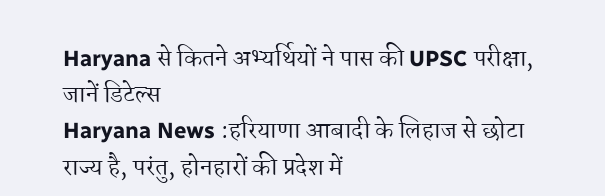Haryana से कितने अभ्यर्थियों ने पास की UPSC परीक्षा, जानें डिटेल्स
Haryana News :हरियाणा आबादी के लिहाज से छोटा राज्य है, परंतु, होनहारों की प्रदेश में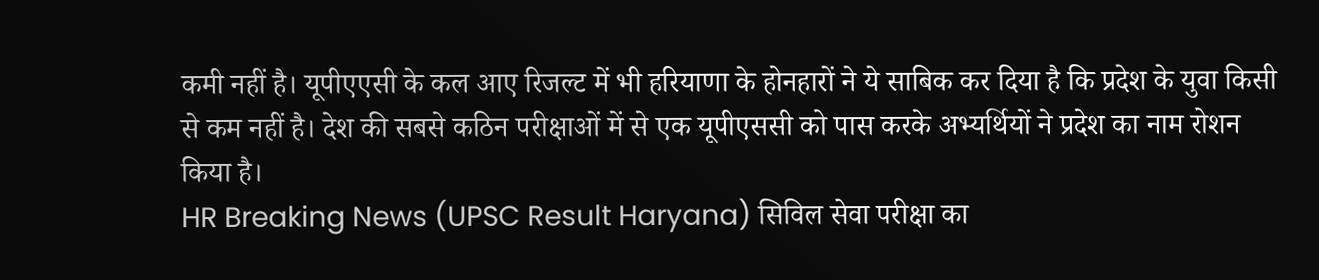कमी नहीं है। यूपीएएसी के कल आए रिजल्ट में भी हरियाणा के होनहारों ने ये साबिक कर दिया है कि प्रदेश के युवा किसी से कम नहीं है। देश की सबसे कठिन परीक्षाओं में से एक यूपीएससी को पास करके अभ्यर्थियों ने प्रदेश का नाम रोशन किया है।
HR Breaking News (UPSC Result Haryana) सिविल सेवा परीक्षा का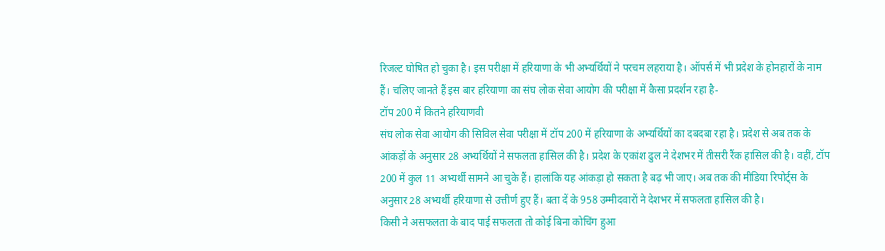रिजल्ट घोषित हो चुका है। इस परीक्षा में हरियाणा के भी अभ्यर्थियों ने परचम लहराया है। ऑपर्स में भी प्रदेश के होनहारों के नाम हैं। चलिए जानते हैं इस बार हरियाणा का संघ लोक सेवा आयोग की परीक्षा में कैसा प्रदर्शन रहा है-
टॉप 200 में कितने हरियाणवी
संघ लोक सेवा आयोग की सिविल सेवा परीक्षा में टॉप 200 में हरियाणा के अभ्यर्थियों का दबदबा रहा है। प्रदेश से अब तक के आंकड़ों के अनुसार 28 अभ्यर्थियों ने सफलता हासिल की है। प्रदेश के एकांश ढुल ने देशभर में तीसरी रैंक हासिल की है। वहीं, टॉप 200 में कुल 11 अभ्यर्थी सामने आ चुके हैं। हालांकि यह आंकड़ा हो सकता है बढ़ भी जाए। अब तक की मीडिया रिपोर्ट्स के अनुसार 28 अभ्यर्थी हरियाणा से उत्तीर्ण हुए हैं। बता दें के 958 उम्मीदवारों ने देशभर में सफलता हासिल की है।
किसी ने असफलता के बाद पाई सफलता तो कोई बिना कोचिंग हुआ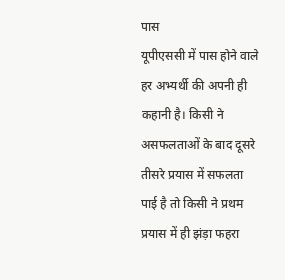पास
यूपीएससी में पास होने वाले हर अभ्यर्थी की अपनी ही कहानी है। किसी ने असफलताओं के बाद दूसरे तीसरे प्रयास में सफलता पाई है तो किसी ने प्रथम प्रयास में ही झंड़ा फहरा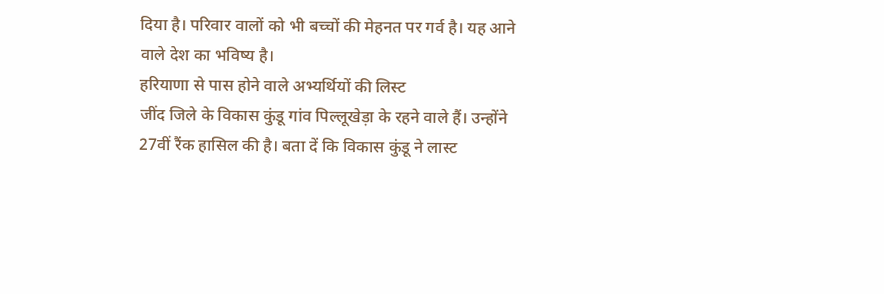दिया है। परिवार वालों को भी बच्चों की मेहनत पर गर्व है। यह आने वाले देश का भविष्य है।
हरियाणा से पास होने वाले अभ्यर्थियों की लिस्ट
जींद जिले के विकास कुंडू गांव पिल्लूखेड़ा के रहने वाले हैं। उन्होंने 27वीं रैंक हासिल की है। बता दें कि विकास कुंडू ने लास्ट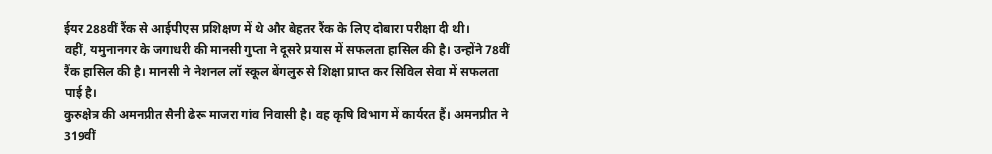ईयर 288वीं रैंक से आईपीएस प्रशिक्षण में थे और बेहतर रैंक के लिए दोबारा परीक्षा दी थी।
वहीं, यमुनानगर के जगाधरी की मानसी गुप्ता ने दूसरे प्रयास में सफलता हासिल की है। उन्होंने 78वीं रैंक हासिल की है। मानसी ने नेशनल लॉ स्कूल बेंगलुरु से शिक्षा प्राप्त कर सिविल सेवा में सफलता पाई है।
कुरुक्षेत्र की अमनप्रीत सैनी ढेरू माजरा गांव निवासी है। वह कृषि विभाग में कार्यरत हैं। अमनप्रीत ने 319वीं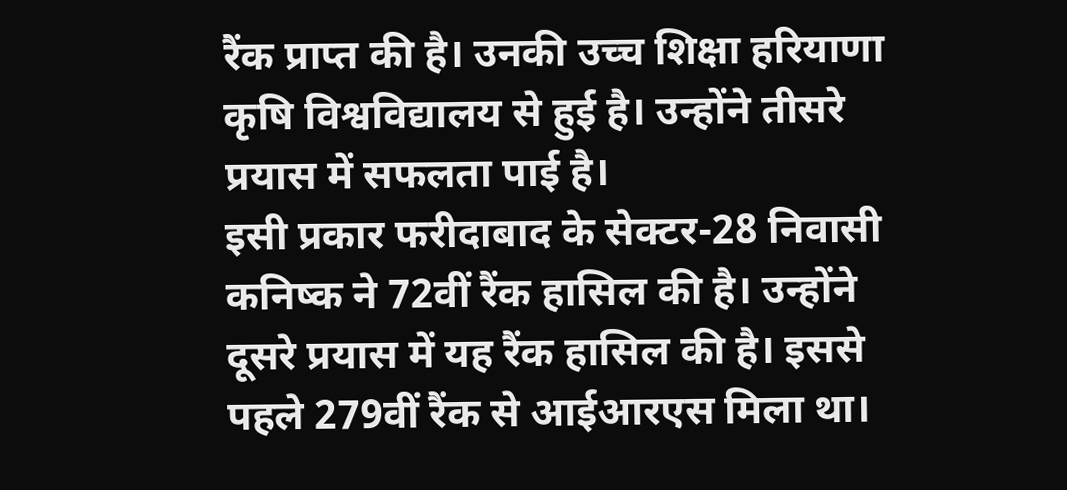रैंक प्राप्त की है। उनकी उच्च शिक्षा हरियाणा कृषि विश्वविद्यालय से हुई है। उन्होंने तीसरे प्रयास में सफलता पाई है।
इसी प्रकार फरीदाबाद के सेक्टर-28 निवासी कनिष्क ने 72वीं रैंक हासिल की है। उन्होंने दूसरे प्रयास में यह रैंक हासिल की है। इससे पहले 279वीं रैंक से आईआरएस मिला था।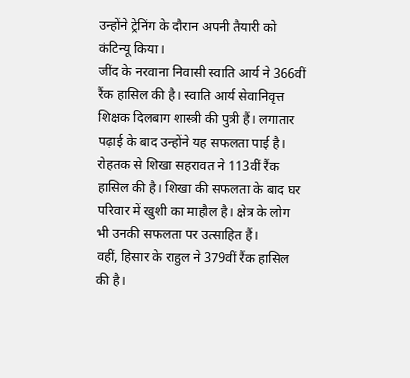उन्होंने ट्रेनिंग के दौरान अपनी तैयारी को कंटिन्यू किया।
जींद के नरवाना निवासी स्वाति आर्य ने 366वीं रैंक हासिल की है। स्वाति आर्य सेवानिवृत्त शिक्षक दिलबाग शास्त्री की पुत्री हैं। लगातार पढ़ाई के बाद उन्होंने यह सफलता पाई है।
रोहतक से शिखा सहरावत ने 113वीं रैंक हासिल की है। शिखा की सफलता के बाद घर परिवार में खुशी का माहौल है। क्षेत्र के लोग भी उनकी सफलता पर उत्साहित हैं।
वहीं, हिसार के राहुल ने 379वीं रैंक हासिल की है।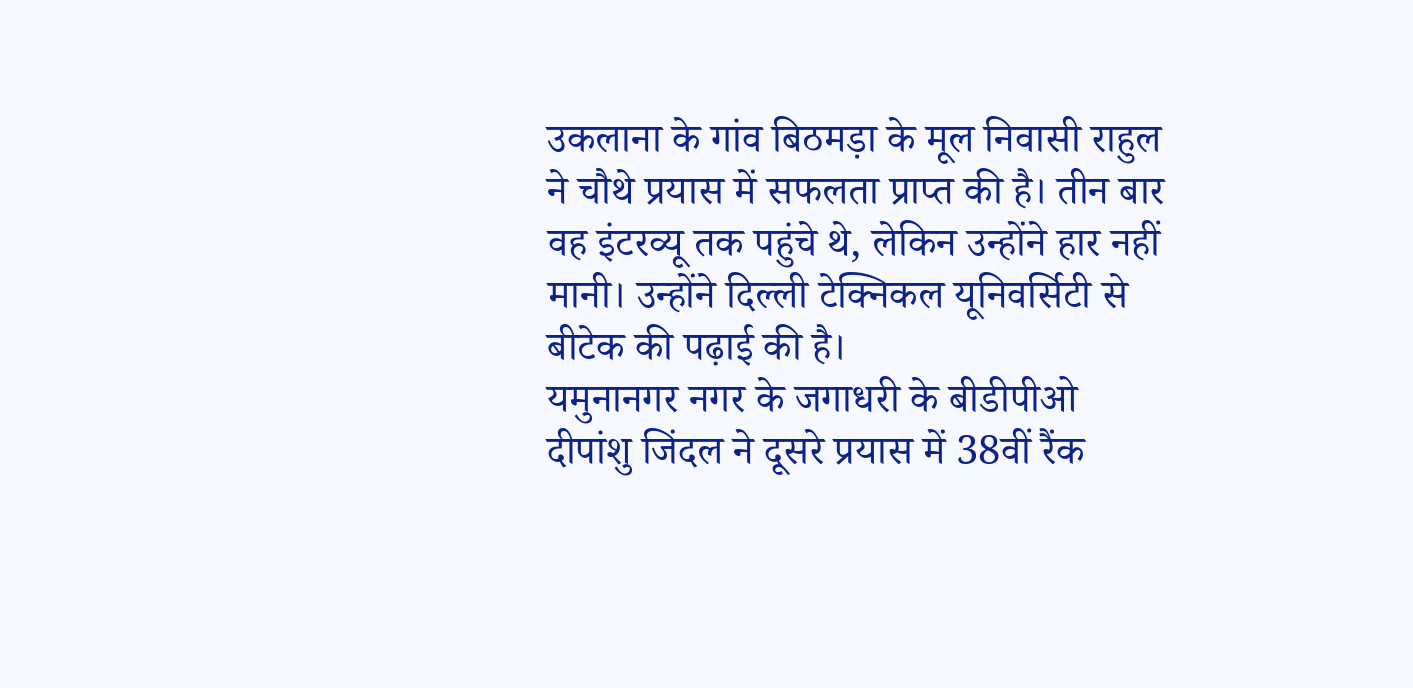उकलाना के गांव बिठमड़ा के मूल निवासी राहुल ने चौथे प्रयास में सफलता प्राप्त की है। तीन बार वह इंटरव्यू तक पहुंचे थे, लेकिन उन्होंने हार नहीं मानी। उन्होंने दिल्ली टेक्निकल यूनिवर्सिटी से बीटेक की पढ़ाई की है।
यमुनानगर नगर के जगाधरी के बीडीपीओ दीपांशु जिंदल ने दूसरे प्रयास में 38वीं रैंक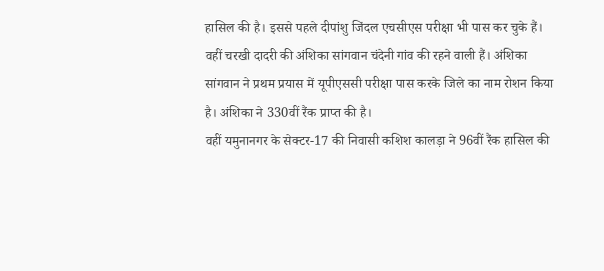हासिल की है। इससे पहले दीपांशु जिंदल एचसीएस परीक्षा भी पास कर चुके हैं।
वहीं चरखी दादरी की अंशिका सांगवान चंदेनी गांव की रहने वाली हैं। अंशिका सांगवान ने प्रथम प्रयास में यूपीएससी परीक्षा पास करके जिले का नाम रोशन किया है। अंशिका ने 330वीं रैंक प्राप्त की है।
वहीं यमुनानगर के सेक्टर-17 की निवासी कशिश कालड़ा ने 96वीं रैंक हासिल की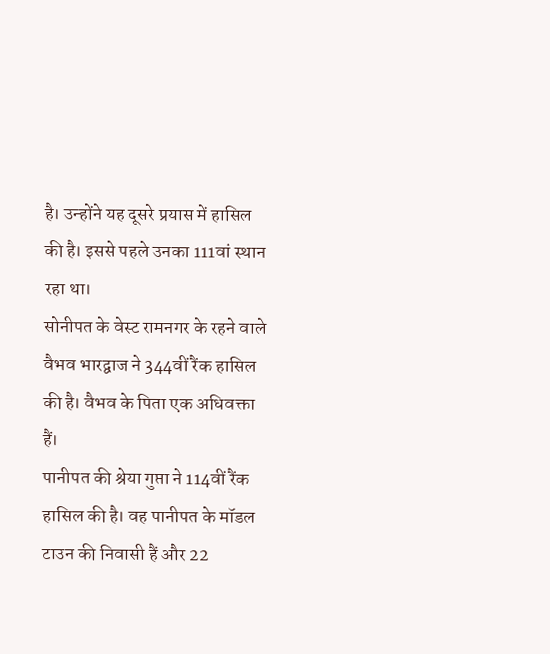है। उन्होंने यह दूसरे प्रयास में हासिल की है। इससे पहले उनका 111वां स्थान रहा था।
सोनीपत के वेस्ट रामनगर के रहने वाले वैभव भारद्वाज ने 344वीं रैंक हासिल की है। वैभव के पिता एक अधिवक्ता हैं।
पानीपत की श्रेया गुप्ता ने 114वीं रैंक हासिल की है। वह पानीपत के मॉडल टाउन की निवासी हैं और 22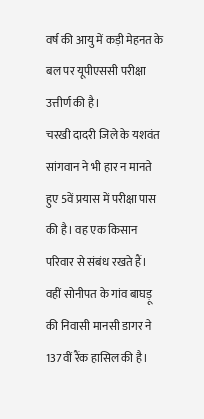वर्ष की आयु में कड़ी मेहनत के बल पर यूपीएससी परीक्षा उत्तीर्ण की है।
चरखी दादरी जिले के यशवंत सांगवान ने भी हार न मानते हुए 5वें प्रयास में परीक्षा पास की है। वह एक किसान परिवार से संबंध रखते हैं।
वहीं सोनीपत के गांव बाघड़ू की निवासी मानसी डागर ने 137वीं रैंक हासिल की है।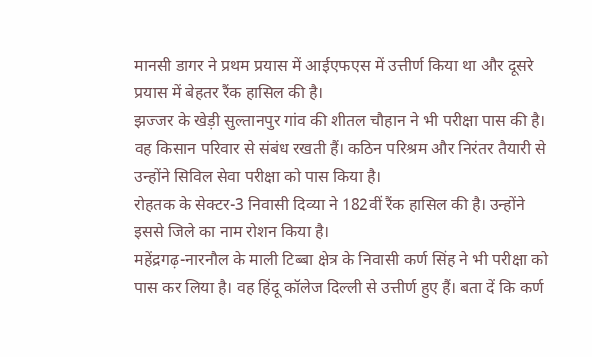मानसी डागर ने प्रथम प्रयास में आईएफएस में उत्तीर्ण किया था और दूसरे प्रयास में बेहतर रैंक हासिल की है।
झज्जर के खेड़ी सुल्तानपुर गांव की शीतल चौहान ने भी परीक्षा पास की है। वह किसान परिवार से संबंध रखती हैं। कठिन परिश्रम और निरंतर तैयारी से उन्होंने सिविल सेवा परीक्षा को पास किया है।
रोहतक के सेक्टर-3 निवासी दिव्या ने 182वीं रैंक हासिल की है। उन्होंने इससे जिले का नाम रोशन किया है।
महेंद्रगढ़-नारनौल के माली टिब्बा क्षेत्र के निवासी कर्ण सिंह ने भी परीक्षा को पास कर लिया है। वह हिंदू कॉलेज दिल्ली से उत्तीर्ण हुए हैं। बता दें कि कर्ण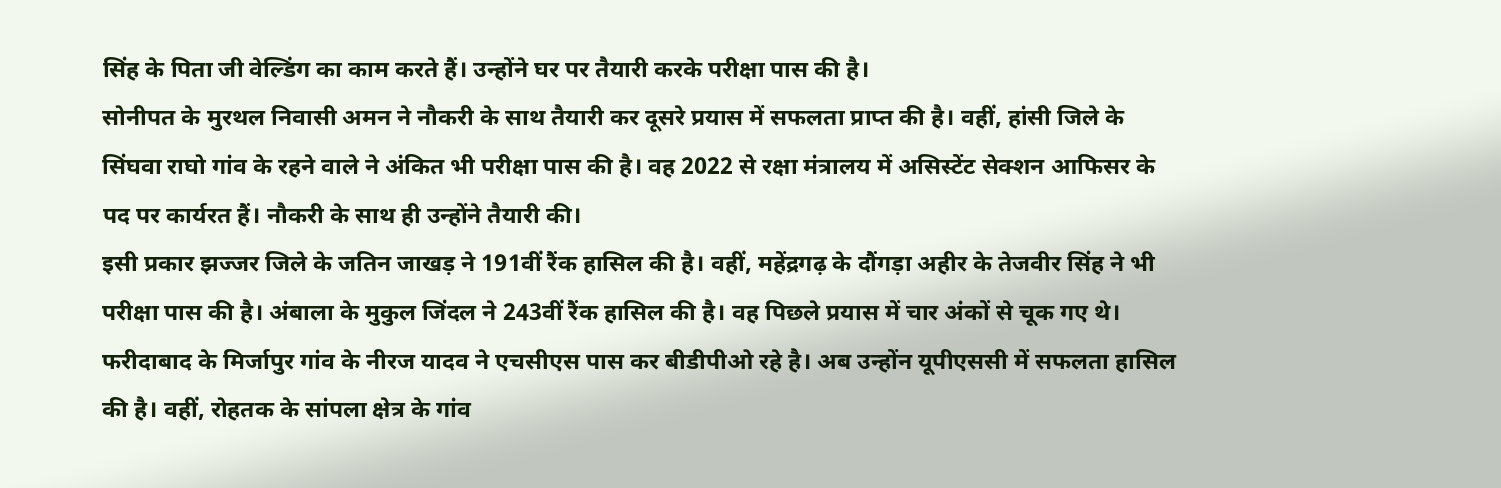सिंह के पिता जी वेल्डिंग का काम करते हैं। उन्होंने घर पर तैयारी करके परीक्षा पास की है।
सोनीपत के मुरथल निवासी अमन ने नौकरी के साथ तैयारी कर दूसरे प्रयास में सफलता प्राप्त की है। वहीं, हांसी जिले के सिंघवा राघो गांव के रहने वाले ने अंकित भी परीक्षा पास की है। वह 2022 से रक्षा मंत्रालय में असिस्टेंट सेक्शन आफिसर के पद पर कार्यरत हैं। नौकरी के साथ ही उन्होंने तैयारी की।
इसी प्रकार झज्जर जिले के जतिन जाखड़ ने 191वीं रैंक हासिल की है। वहीं, महेंद्रगढ़ के दौंगड़ा अहीर के तेजवीर सिंह ने भी परीक्षा पास की है। अंबाला के मुकुल जिंदल ने 243वीं रैंक हासिल की है। वह पिछले प्रयास में चार अंकों से चूक गए थे।
फरीदाबाद के मिर्जापुर गांव के नीरज यादव ने एचसीएस पास कर बीडीपीओ रहे है। अब उन्होंन यूपीएससी में सफलता हासिल की है। वहीं, रोहतक के सांपला क्षेत्र के गांव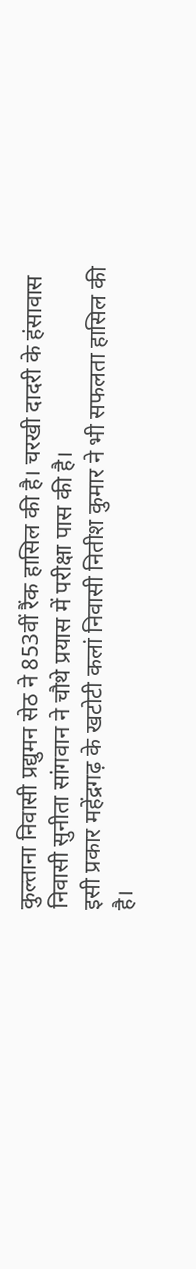कुल्ताना निवासी प्रद्युमन सेठ ने 853वीं रैंक हासिल की है। चरखी दादरी के हंसावास निवासी सुनीता सांगवान ने चौथे प्रयास में परीक्षा पास की है।
इसी प्रकार महेंद्रगढ़ के खटोटी कलां निवासी नितीश कुमार ने भी सफलता हासिल की है।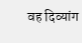वह दिव्यांग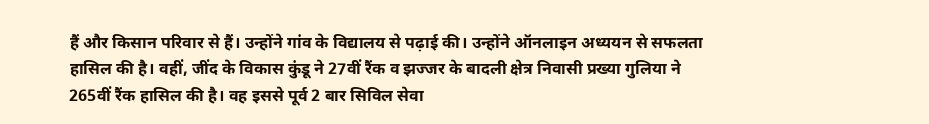हैं और किसान परिवार से हैं। उन्होंने गांव के विद्यालय से पढ़ाई की। उन्होंने ऑनलाइन अध्ययन से सफलता हासिल की है। वहीं, जींद के विकास कुंडू ने 27वीं रैंक व झज्जर के बादली क्षेत्र निवासी प्रख्या गुलिया ने 265वीं रैंक हासिल की है। वह इससे पूर्व 2 बार सिविल सेवा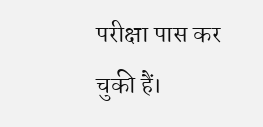परीक्षा पास कर चुकी हैं।